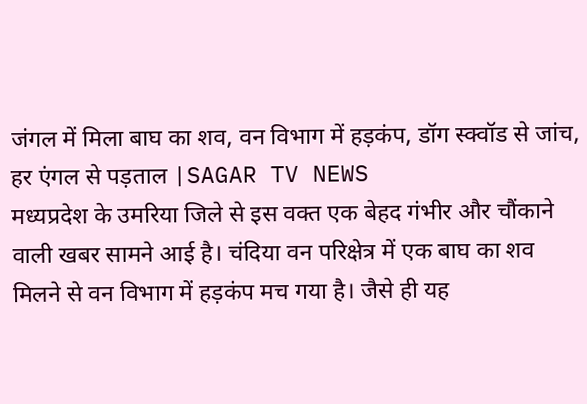जंगल में मिला बाघ का शव, वन विभाग में हड़कंप, डॉग स्क्वॉड से जांच, हर एंगल से पड़ताल |SAGAR TV NEWS
मध्यप्रदेश के उमरिया जिले से इस वक्त एक बेहद गंभीर और चौंकाने वाली खबर सामने आई है। चंदिया वन परिक्षेत्र में एक बाघ का शव मिलने से वन विभाग में हड़कंप मच गया है। जैसे ही यह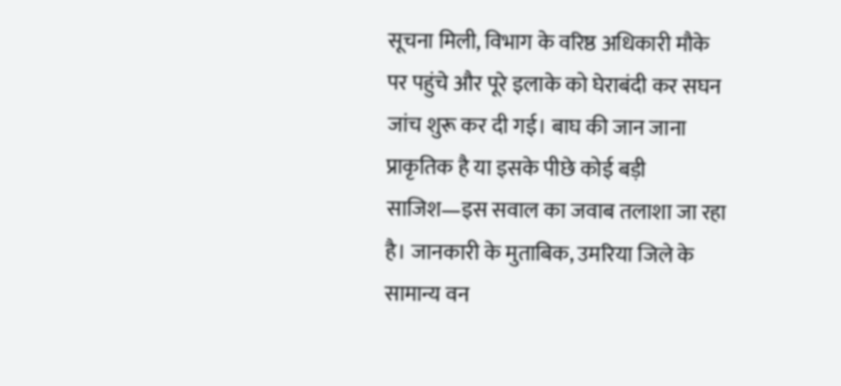सूचना मिली, विभाग के वरिष्ठ अधिकारी मौके पर पहुंचे और पूरे इलाके को घेराबंदी कर सघन जांच शुरू कर दी गई। बाघ की जान जाना प्राकृतिक है या इसके पीछे कोई बड़ी साजिश—इस सवाल का जवाब तलाशा जा रहा है। जानकारी के मुताबिक, उमरिया जिले के सामान्य वन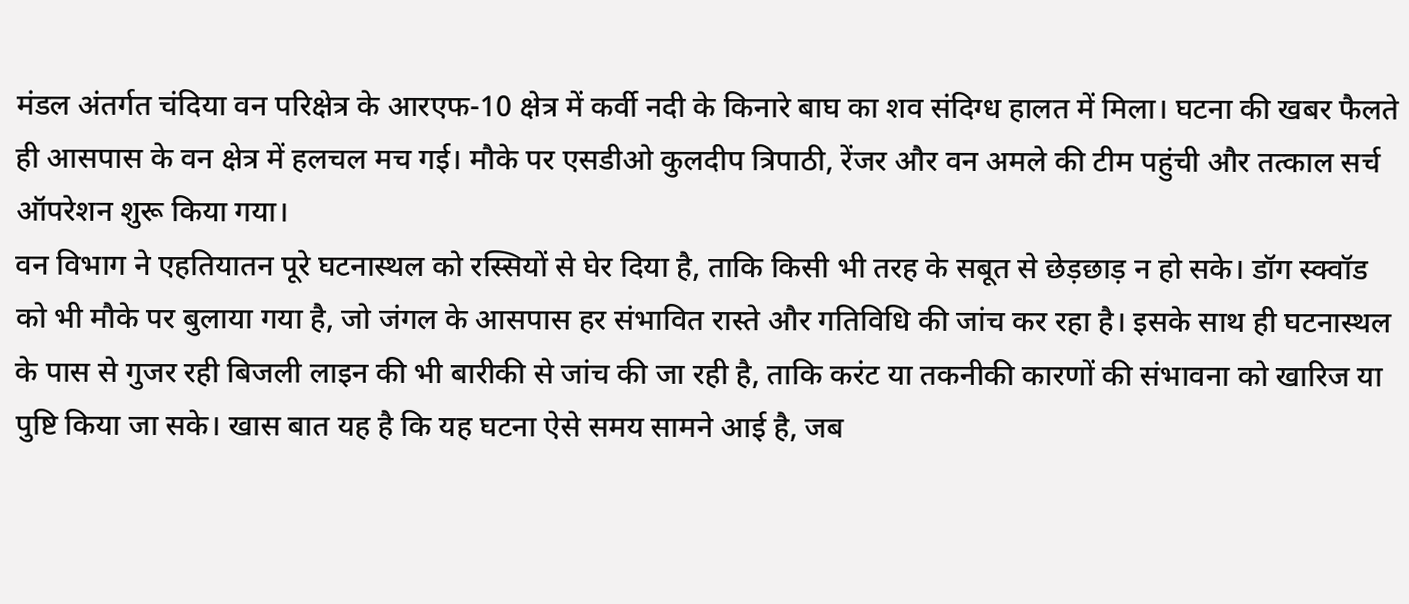मंडल अंतर्गत चंदिया वन परिक्षेत्र के आरएफ-10 क्षेत्र में कर्वी नदी के किनारे बाघ का शव संदिग्ध हालत में मिला। घटना की खबर फैलते ही आसपास के वन क्षेत्र में हलचल मच गई। मौके पर एसडीओ कुलदीप त्रिपाठी, रेंजर और वन अमले की टीम पहुंची और तत्काल सर्च ऑपरेशन शुरू किया गया।
वन विभाग ने एहतियातन पूरे घटनास्थल को रस्सियों से घेर दिया है, ताकि किसी भी तरह के सबूत से छेड़छाड़ न हो सके। डॉग स्क्वॉड को भी मौके पर बुलाया गया है, जो जंगल के आसपास हर संभावित रास्ते और गतिविधि की जांच कर रहा है। इसके साथ ही घटनास्थल के पास से गुजर रही बिजली लाइन की भी बारीकी से जांच की जा रही है, ताकि करंट या तकनीकी कारणों की संभावना को खारिज या पुष्टि किया जा सके। खास बात यह है कि यह घटना ऐसे समय सामने आई है, जब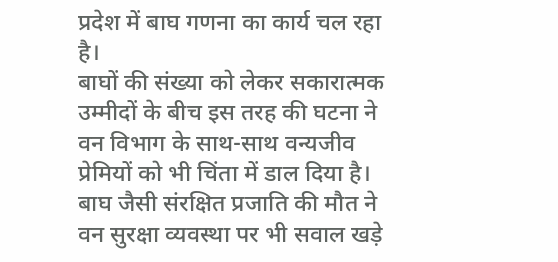प्रदेश में बाघ गणना का कार्य चल रहा है।
बाघों की संख्या को लेकर सकारात्मक उम्मीदों के बीच इस तरह की घटना ने वन विभाग के साथ-साथ वन्यजीव प्रेमियों को भी चिंता में डाल दिया है। बाघ जैसी संरक्षित प्रजाति की मौत ने वन सुरक्षा व्यवस्था पर भी सवाल खड़े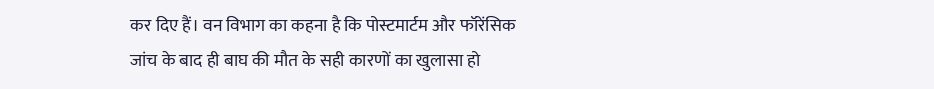कर दिए हैं। वन विभाग का कहना है कि पोस्टमार्टम और फॉरेंसिक जांच के बाद ही बाघ की मौत के सही कारणों का खुलासा हो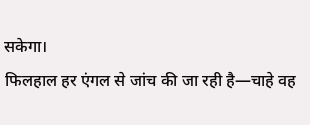सकेगा।
फिलहाल हर एंगल से जांच की जा रही है—चाहे वह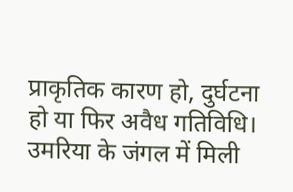प्राकृतिक कारण हो, दुर्घटना हो या फिर अवैध गतिविधि। उमरिया के जंगल में मिली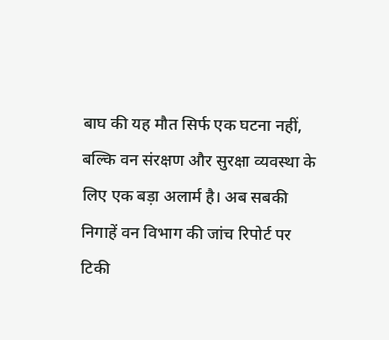बाघ की यह मौत सिर्फ एक घटना नहीं, बल्कि वन संरक्षण और सुरक्षा व्यवस्था के लिए एक बड़ा अलार्म है। अब सबकी निगाहें वन विभाग की जांच रिपोर्ट पर टिकी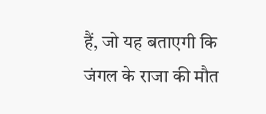हैं, जो यह बताएगी कि जंगल के राजा की मौत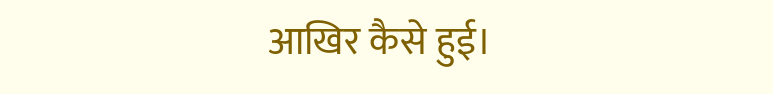आखिर कैसे हुई।